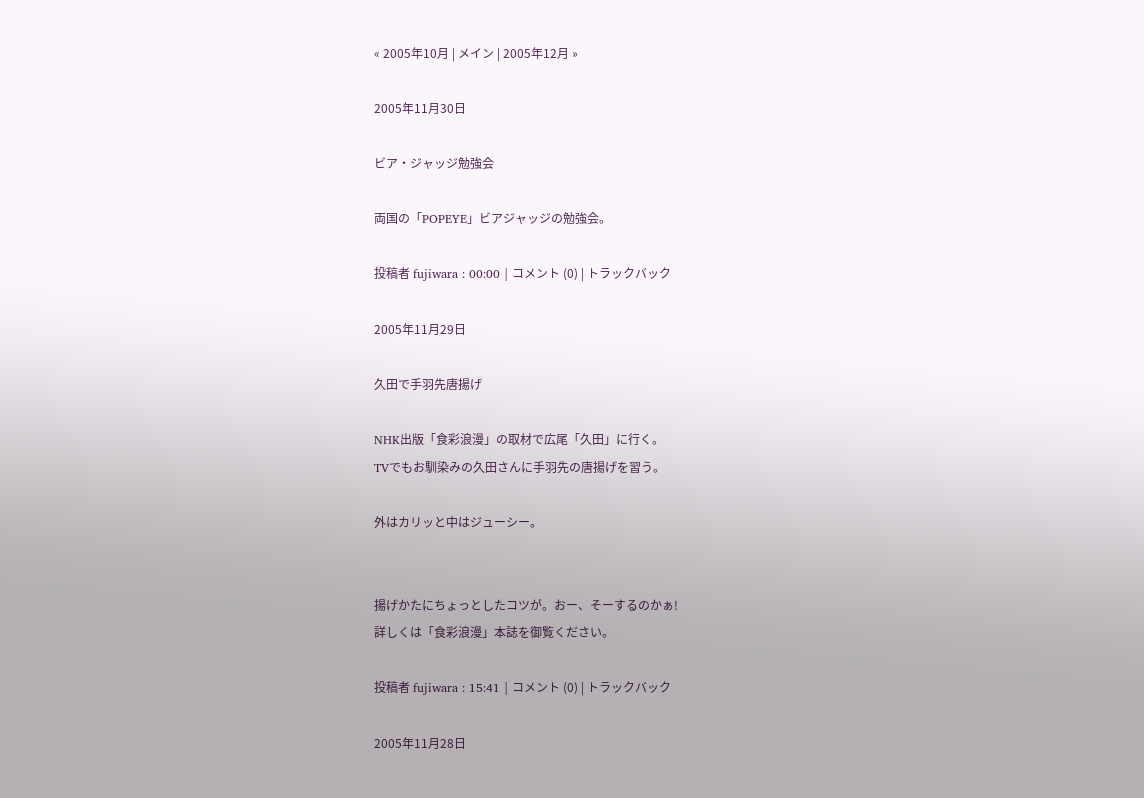« 2005年10月 | メイン | 2005年12月 »

2005年11月30日

ビア・ジャッジ勉強会

両国の「POPEYE」ビアジャッジの勉強会。

投稿者 fujiwara : 00:00 | コメント (0) | トラックバック

2005年11月29日

久田で手羽先唐揚げ

NHK出版「食彩浪漫」の取材で広尾「久田」に行く。
TVでもお馴染みの久田さんに手羽先の唐揚げを習う。

外はカリッと中はジューシー。


揚げかたにちょっとしたコツが。おー、そーするのかぁ!
詳しくは「食彩浪漫」本誌を御覧ください。

投稿者 fujiwara : 15:41 | コメント (0) | トラックバック

2005年11月28日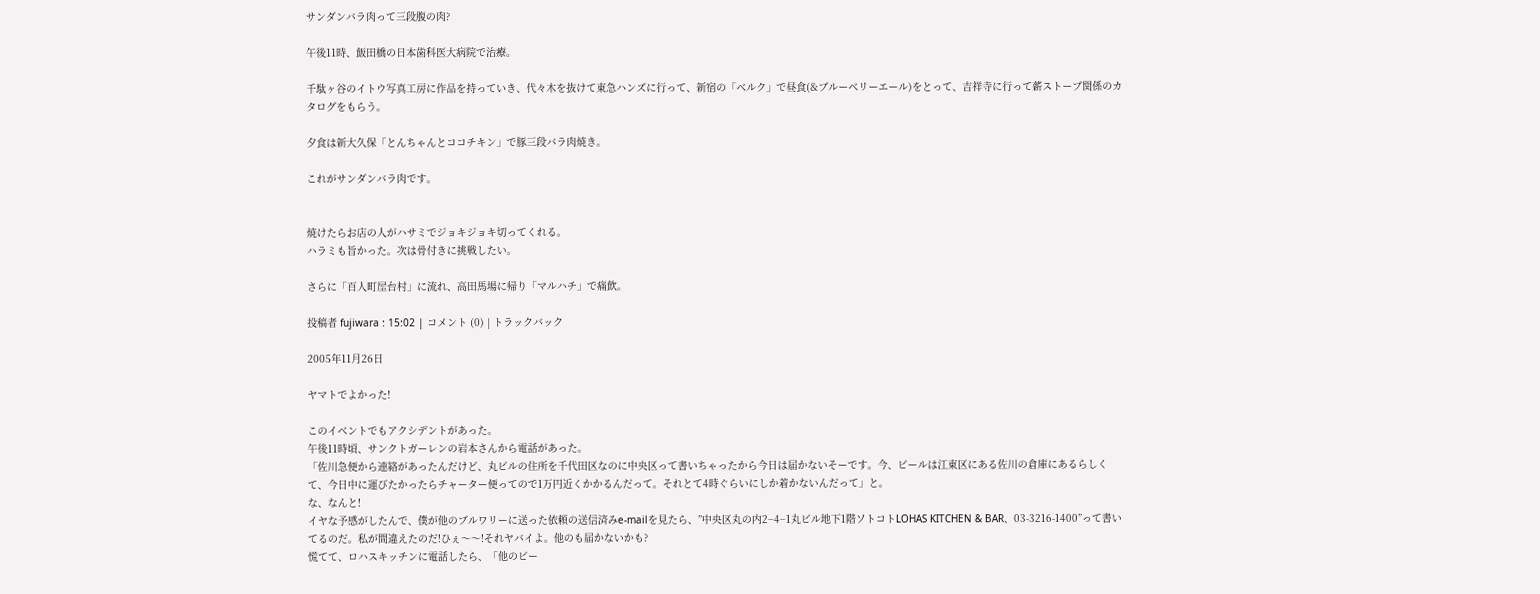サンダンバラ肉って三段腹の肉?

午後11時、飯田橋の日本歯科医大病院で治療。

千駄ヶ谷のイトウ写真工房に作品を持っていき、代々木を抜けて東急ハンズに行って、新宿の「ベルク」で昼食(&ブルーベリーエール)をとって、吉祥寺に行って薪ストーブ関係のカタログをもらう。

夕食は新大久保「とんちゃんとココチキン」で豚三段バラ肉焼き。

これがサンダンバラ肉です。


焼けたらお店の人がハサミでジョキジョキ切ってくれる。
ハラミも旨かった。次は骨付きに挑戦したい。

さらに「百人町屋台村」に流れ、高田馬場に帰り「マルハチ」で痛飲。

投稿者 fujiwara : 15:02 | コメント (0) | トラックバック

2005年11月26日

ヤマトでよかった!

このイベントでもアクシデントがあった。
午後11時頃、サンクトガーレンの岩本さんから電話があった。
「佐川急便から連絡があったんだけど、丸ビルの住所を千代田区なのに中央区って書いちゃったから今日は届かないそーです。今、ビールは江東区にある佐川の倉庫にあるらしくて、今日中に運びたかったらチャーター便ってので1万円近くかかるんだって。それとて4時ぐらいにしか着かないんだって」と。
な、なんと!
イヤな予感がしたんで、僕が他のブルワリーに送った依頼の送信済みe-mailを見たら、”中央区丸の内2−4−1丸ビル地下1階ソトコトLOHAS KITCHEN & BAR、03-3216-1400”って書いてるのだ。私が間違えたのだ!ひぇ〜〜!それヤバイよ。他のも届かないかも?
慌てて、ロハスキッチンに電話したら、「他のビー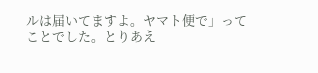ルは届いてますよ。ヤマト便で」ってことでした。とりあえ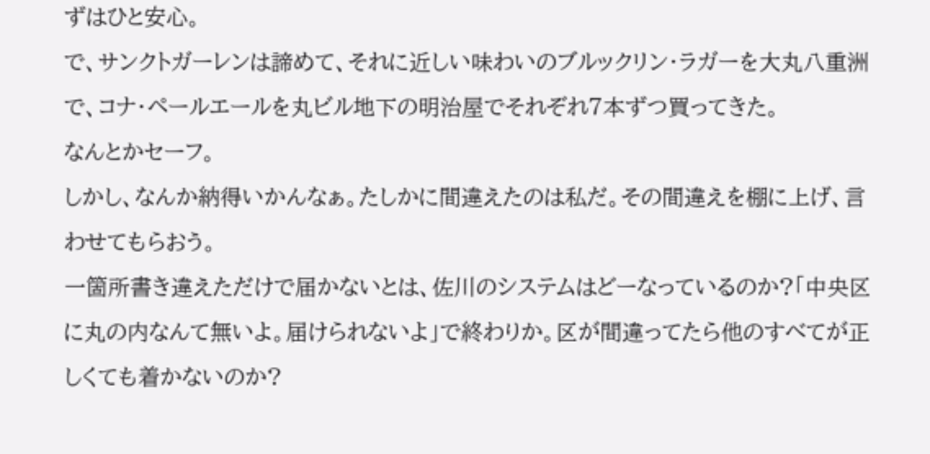ずはひと安心。
で、サンクトガーレンは諦めて、それに近しい味わいのブルックリン・ラガーを大丸八重洲で、コナ・ペールエールを丸ビル地下の明治屋でそれぞれ7本ずつ買ってきた。
なんとかセーフ。
しかし、なんか納得いかんなぁ。たしかに間違えたのは私だ。その間違えを棚に上げ、言わせてもらおう。
一箇所書き違えただけで届かないとは、佐川のシステムはどーなっているのか?「中央区に丸の内なんて無いよ。届けられないよ」で終わりか。区が間違ってたら他のすべてが正しくても着かないのか?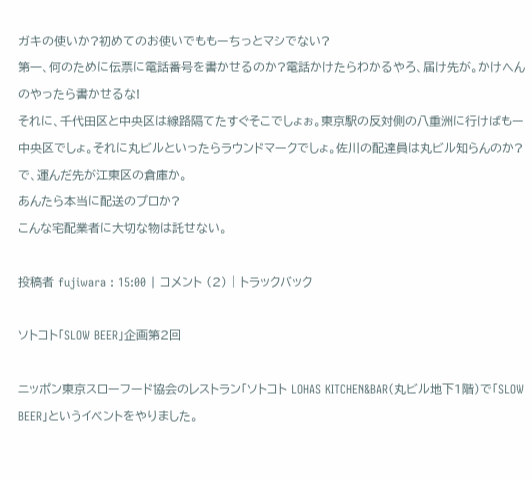ガキの使いか?初めてのお使いでももーちっとマシでない?
第一、何のために伝票に電話番号を書かせるのか?電話かけたらわかるやろ、届け先が。かけへんのやったら書かせるな!
それに、千代田区と中央区は線路隔てたすぐそこでしょぉ。東京駅の反対側の八重洲に行けばもー中央区でしょ。それに丸ビルといったらラウンドマークでしょ。佐川の配達員は丸ビル知らんのか?で、運んだ先が江東区の倉庫か。
あんたら本当に配送のプロか?
こんな宅配業者に大切な物は託せない。

投稿者 fujiwara : 15:00 | コメント (2) | トラックバック

ソトコト「SLOW BEER」企画第2回

ニッポン東京スローフード協会のレストラン「ソトコト LOHAS KITCHEN&BAR(丸ビル地下1階)で「SLOW BEER」というイベントをやりました。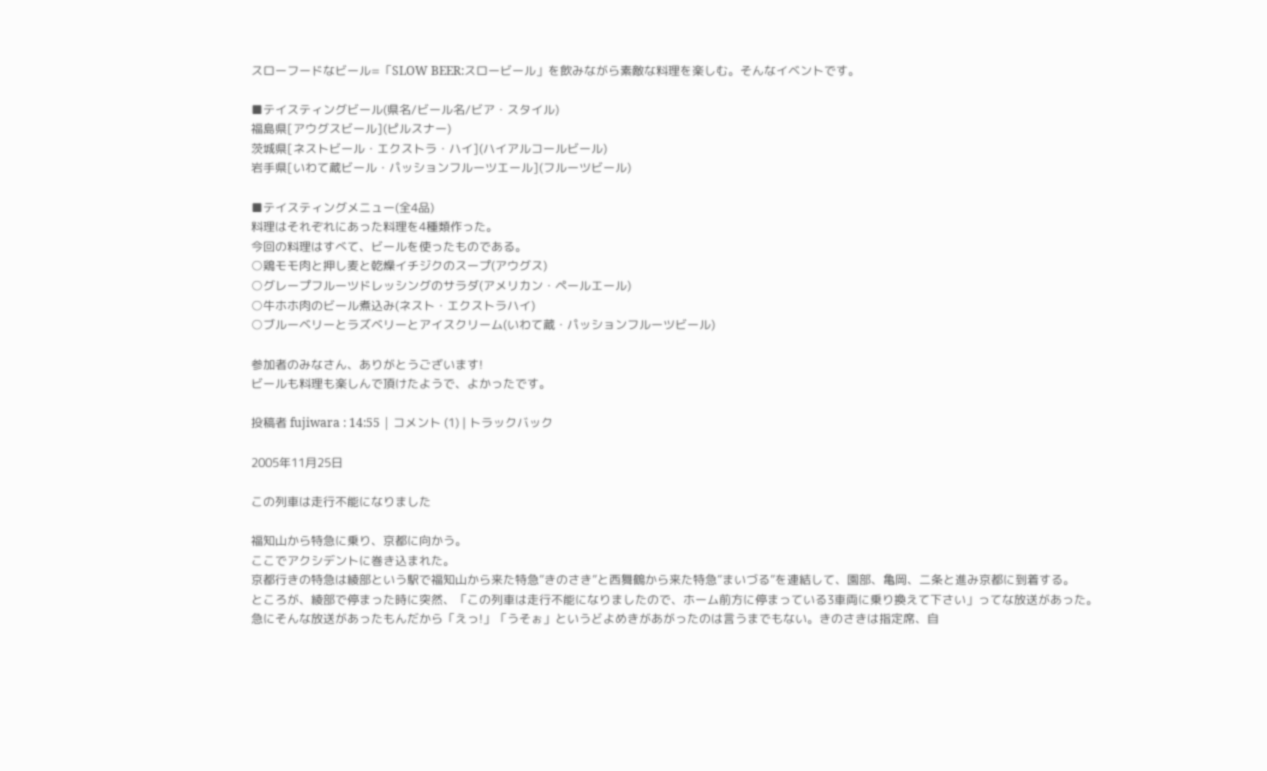スローフードなビール=「SLOW BEER:スロービール」を飲みながら素敵な料理を楽しむ。そんなイベントです。

■テイスティングビール(県名/ビール名/ビア・スタイル)
福島県[アウグスビール](ピルスナー)
茨城県[ネストビール・エクストラ・ハイ](ハイアルコールビール)
岩手県[いわて蔵ビール・パッションフルーツエール](フルーツビール)

■テイスティングメニュー(全4品)
料理はそれぞれにあった料理を4種類作った。
今回の料理はすべて、ビールを使ったものである。
○鶏モモ肉と押し麦と乾燥イチジクのスープ(アウグス)
○グレープフルーツドレッシングのサラダ(アメリカン・ペールエール)
○牛ホホ肉のビール煮込み(ネスト・エクストラハイ)
○ブルーベリーとラズベリーとアイスクリーム(いわて蔵・パッションフルーツビール)

参加者のみなさん、ありがとうございます!
ビールも料理も楽しんで頂けたようで、よかったです。

投稿者 fujiwara : 14:55 | コメント (1) | トラックバック

2005年11月25日

この列車は走行不能になりました

福知山から特急に乗り、京都に向かう。
ここでアクシデントに巻き込まれた。
京都行きの特急は綾部という駅で福知山から来た特急”きのさき”と西舞鶴から来た特急”まいづる”を連結して、園部、亀岡、二条と進み京都に到着する。
ところが、綾部で停まった時に突然、「この列車は走行不能になりましたので、ホーム前方に停まっている3車両に乗り換えて下さい」ってな放送があった。
急にそんな放送があったもんだから「えっ!」「うそぉ」というどよめきがあがったのは言うまでもない。きのさきは指定席、自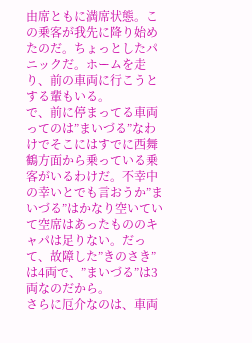由席ともに満席状態。この乗客が我先に降り始めたのだ。ちょっとしたパニックだ。ホームを走り、前の車両に行こうとする輩もいる。
で、前に停まってる車両ってのは”まいづる”なわけでそこにはすでに西舞鶴方面から乗っている乗客がいるわけだ。不幸中の幸いとでも言おうか”まいづる”はかなり空いていて空席はあったもののキャパは足りない。だって、故障した”きのさき”は4両で、”まいづる”は3両なのだから。
さらに厄介なのは、車両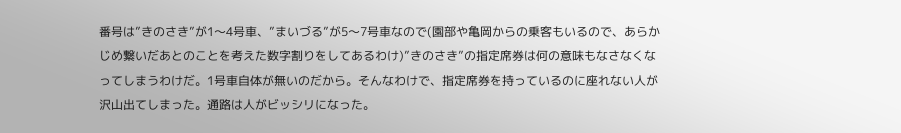番号は”きのさき”が1〜4号車、”まいづる”が5〜7号車なので(園部や亀岡からの乗客もいるので、あらかじめ繋いだあとのことを考えた数字割りをしてあるわけ)”きのさき”の指定席券は何の意味もなさなくなってしまうわけだ。1号車自体が無いのだから。そんなわけで、指定席券を持っているのに座れない人が沢山出てしまった。通路は人がビッシリになった。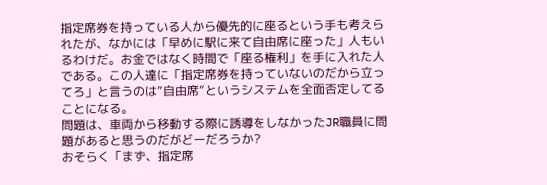指定席券を持っている人から優先的に座るという手も考えられたが、なかには「早めに駅に来て自由席に座った」人もいるわけだ。お金ではなく時間で「座る権利」を手に入れた人である。この人達に「指定席券を持っていないのだから立ってろ」と言うのは”自由席”というシステムを全面否定してることになる。
問題は、車両から移動する際に誘導をしなかったJR職員に問題があると思うのだがどーだろうか?
おそらく「まず、指定席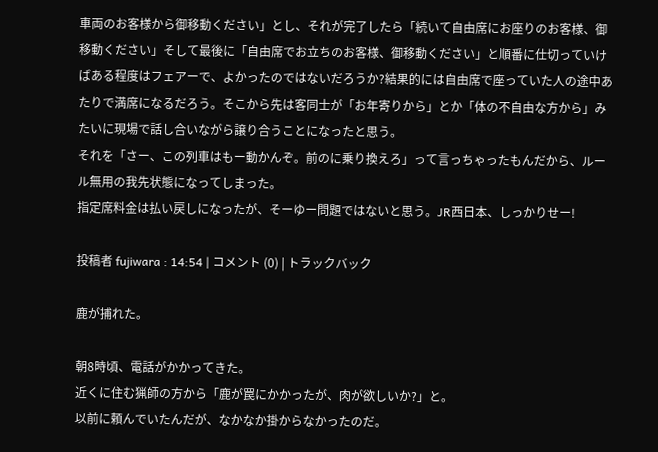車両のお客様から御移動ください」とし、それが完了したら「続いて自由席にお座りのお客様、御移動ください」そして最後に「自由席でお立ちのお客様、御移動ください」と順番に仕切っていけばある程度はフェアーで、よかったのではないだろうか?結果的には自由席で座っていた人の途中あたりで満席になるだろう。そこから先は客同士が「お年寄りから」とか「体の不自由な方から」みたいに現場で話し合いながら譲り合うことになったと思う。
それを「さー、この列車はもー動かんぞ。前のに乗り換えろ」って言っちゃったもんだから、ルール無用の我先状態になってしまった。
指定席料金は払い戻しになったが、そーゆー問題ではないと思う。JR西日本、しっかりせー!

投稿者 fujiwara : 14:54 | コメント (0) | トラックバック

鹿が捕れた。

朝8時頃、電話がかかってきた。
近くに住む猟師の方から「鹿が罠にかかったが、肉が欲しいか?」と。
以前に頼んでいたんだが、なかなか掛からなかったのだ。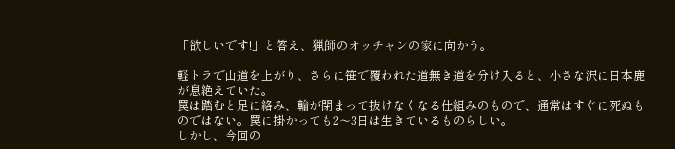「欲しいです!」と答え、猟師のオッチャンの家に向かう。

軽トラで山道を上がり、さらに笹で覆われた道無き道を分け入ると、小さな沢に日本鹿が息絶えていた。
罠は踏むと足に絡み、輪が閉まって抜けなくなる仕組みのもので、通常はすぐに死ぬものではない。罠に掛かっても2〜3日は生きているものらしい。
しかし、今回の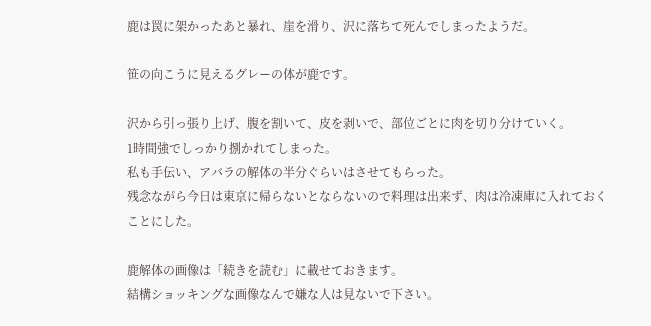鹿は罠に架かったあと暴れ、崖を滑り、沢に落ちて死んでしまったようだ。

笹の向こうに見えるグレーの体が鹿です。

沢から引っ張り上げ、腹を割いて、皮を剥いで、部位ごとに肉を切り分けていく。
1時間強でしっかり捌かれてしまった。
私も手伝い、アバラの解体の半分ぐらいはさせてもらった。
残念ながら今日は東京に帰らないとならないので料理は出来ず、肉は冷凍庫に入れておくことにした。

鹿解体の画像は「続きを読む」に載せておきます。
結構ショッキングな画像なんで嫌な人は見ないで下さい。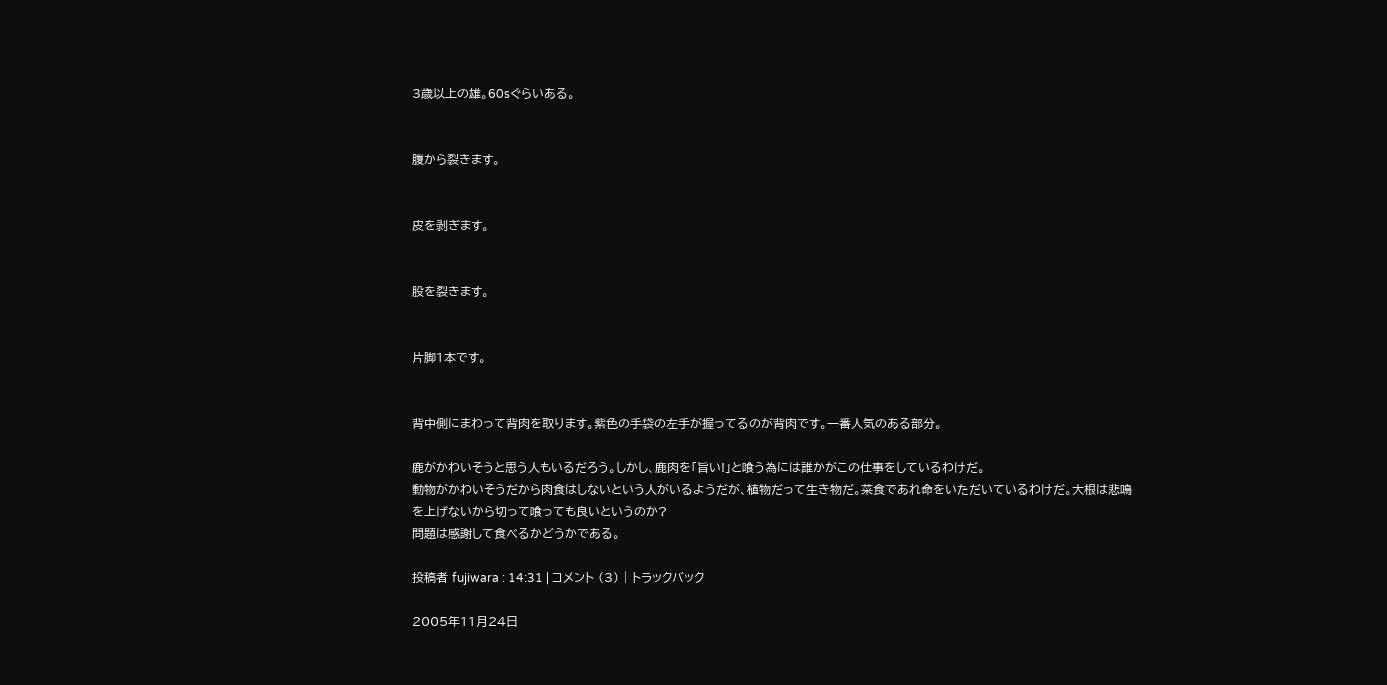3歳以上の雄。60sぐらいある。


腹から裂きます。


皮を剥ぎます。


股を裂きます。


片脚1本です。


背中側にまわって背肉を取ります。紫色の手袋の左手が握ってるのが背肉です。一番人気のある部分。

鹿がかわいそうと思う人もいるだろう。しかし、鹿肉を「旨い!」と喰う為には誰かがこの仕事をしているわけだ。
動物がかわいそうだから肉食はしないという人がいるようだが、植物だって生き物だ。菜食であれ命をいただいているわけだ。大根は悲鳴を上げないから切って喰っても良いというのか?
問題は感謝して食べるかどうかである。

投稿者 fujiwara : 14:31 | コメント (3) | トラックバック

2005年11月24日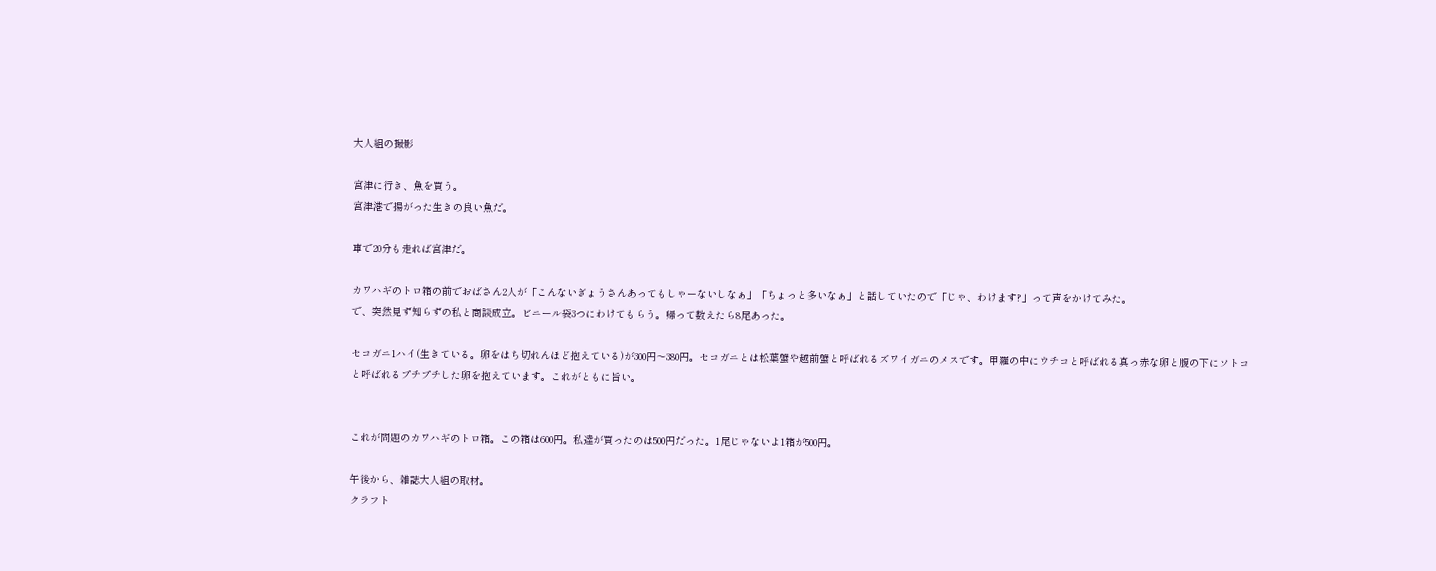大人組の撮影

宮津に行き、魚を買う。
宮津港で揚がった生きの良い魚だ。

車で20分も走れば宮津だ。

カワハギのトロ箱の前でおばさん2人が「こんないぎょうさんあってもしゃーないしなぁ」「ちょっと多いなぁ」と話していたので「じゃ、わけます?」って声をかけてみた。
で、突然見ず知らずの私と商談成立。ビニール袋3つにわけてもらう。帰って数えたら8尾あった。

セコガニ1ハイ(生きている。卵をはち切れんほど抱えている)が300円〜380円。セコガニとは松葉蟹や越前蟹と呼ばれるズワイガニのメスです。甲羅の中にウチコと呼ばれる真っ赤な卵と腹の下にソトコと呼ばれるプチプチした卵を抱えています。これがともに旨い。


これが問題のカワハギのトロ箱。この箱は600円。私達が買ったのは500円だった。1尾じゃないよ1箱が500円。

午後から、雑誌大人組の取材。
クラフト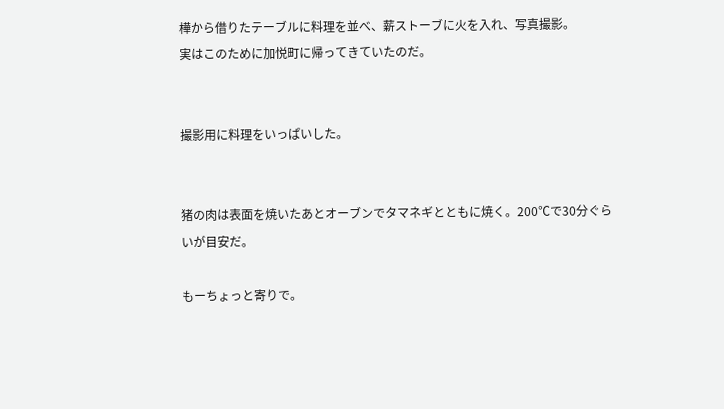樺から借りたテーブルに料理を並べ、薪ストーブに火を入れ、写真撮影。
実はこのために加悦町に帰ってきていたのだ。


撮影用に料理をいっぱいした。


猪の肉は表面を焼いたあとオーブンでタマネギとともに焼く。200℃で30分ぐらいが目安だ。

もーちょっと寄りで。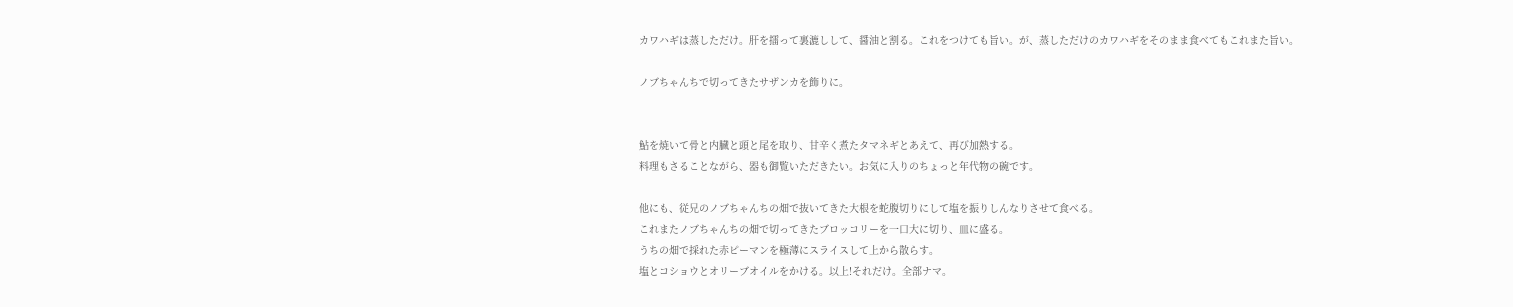カワハギは蒸しただけ。肝を擂って裏漉しして、醤油と割る。これをつけても旨い。が、蒸しただけのカワハギをそのまま食べてもこれまた旨い。

ノブちゃんちで切ってきたサザンカを飾りに。


鮎を焼いて骨と内臓と頭と尾を取り、甘辛く煮たタマネギとあえて、再び加熱する。
料理もさることながら、器も御覧いただきたい。お気に入りのちょっと年代物の碗です。

他にも、従兄のノブちゃんちの畑で抜いてきた大根を蛇腹切りにして塩を振りしんなりさせて食べる。
これまたノブちゃんちの畑で切ってきたブロッコリーを一口大に切り、皿に盛る。
うちの畑で採れた赤ピーマンを極薄にスライスして上から散らす。
塩とコショウとオリーブオイルをかける。以上!それだけ。全部ナマ。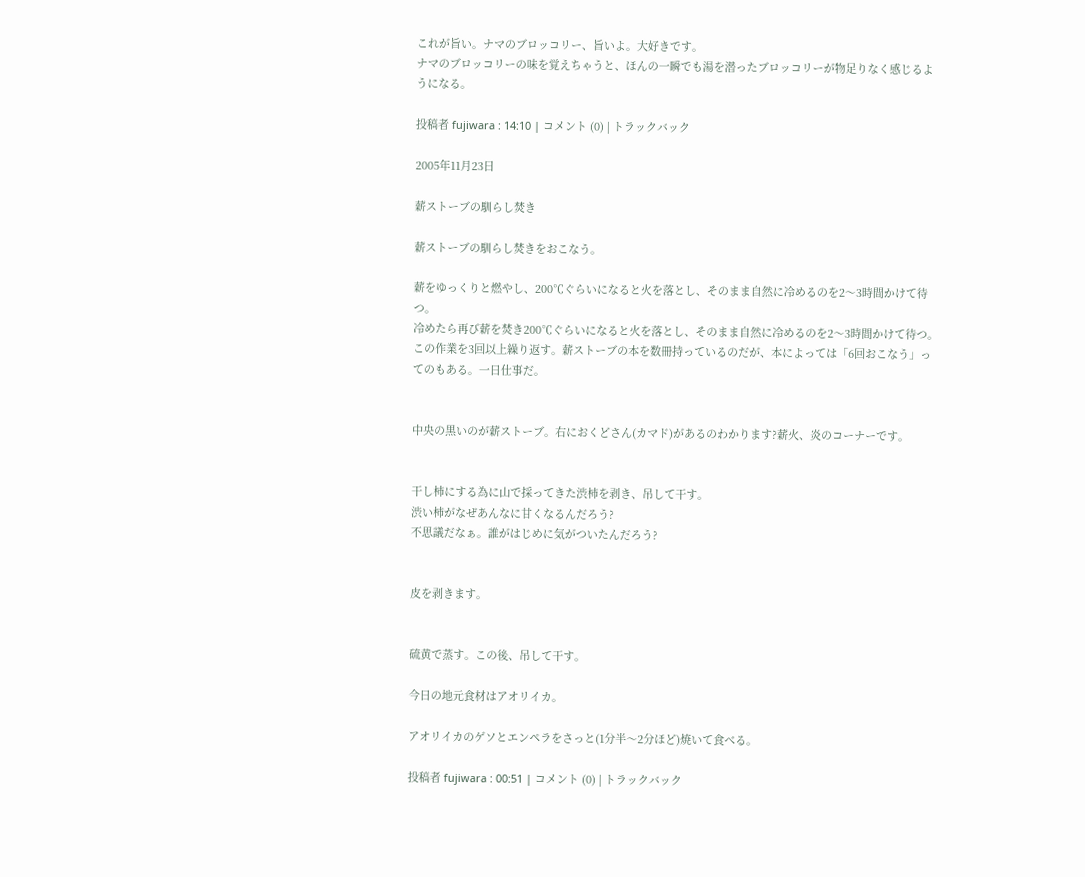これが旨い。ナマのブロッコリー、旨いよ。大好きです。
ナマのブロッコリーの味を覚えちゃうと、ほんの一瞬でも湯を潜ったブロッコリーが物足りなく感じるようになる。

投稿者 fujiwara : 14:10 | コメント (0) | トラックバック

2005年11月23日

薪ストーブの馴らし焚き

薪ストーブの馴らし焚きをおこなう。

薪をゆっくりと燃やし、200℃ぐらいになると火を落とし、そのまま自然に冷めるのを2〜3時間かけて待つ。
冷めたら再び薪を焚き200℃ぐらいになると火を落とし、そのまま自然に冷めるのを2〜3時間かけて待つ。
この作業を3回以上繰り返す。薪ストーブの本を数冊持っているのだが、本によっては「6回おこなう」ってのもある。一日仕事だ。


中央の黒いのが薪ストーブ。右におくどさん(カマド)があるのわかります?薪火、炎のコーナーです。


干し柿にする為に山で採ってきた渋柿を剥き、吊して干す。
渋い柿がなぜあんなに甘くなるんだろう?
不思議だなぁ。誰がはじめに気がついたんだろう?


皮を剥きます。


硫黄で蒸す。この後、吊して干す。

今日の地元食材はアオリイカ。

アオリイカのゲソとエンペラをさっと(1分半〜2分ほど)焼いて食べる。

投稿者 fujiwara : 00:51 | コメント (0) | トラックバック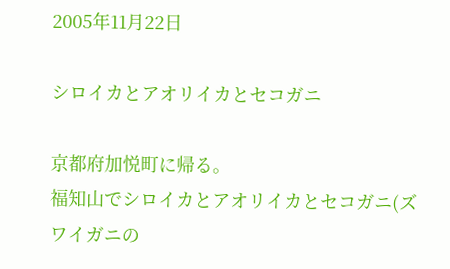2005年11月22日

シロイカとアオリイカとセコガニ

京都府加悦町に帰る。
福知山でシロイカとアオリイカとセコガニ(ズワイガニの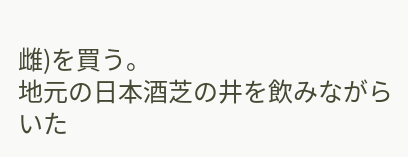雌)を買う。
地元の日本酒芝の井を飲みながらいた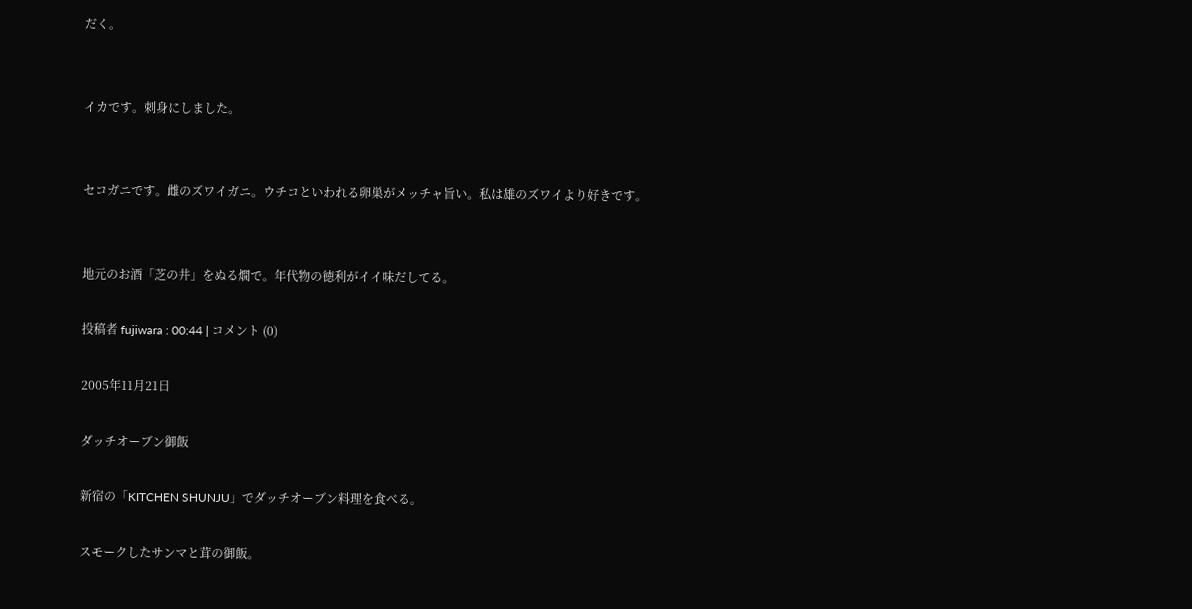だく。


イカです。刺身にしました。


セコガニです。雌のズワイガニ。ウチコといわれる卵巣がメッチャ旨い。私は雄のズワイより好きです。


地元のお酒「芝の井」をぬる燗で。年代物の徳利がイイ味だしてる。

投稿者 fujiwara : 00:44 | コメント (0)

2005年11月21日

ダッチオーブン御飯

新宿の「KITCHEN SHUNJU」でダッチオーブン料理を食べる。

スモークしたサンマと茸の御飯。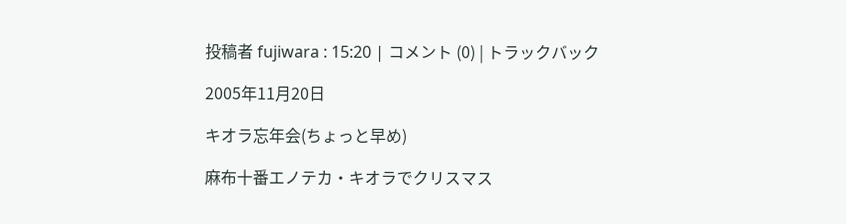投稿者 fujiwara : 15:20 | コメント (0) | トラックバック

2005年11月20日

キオラ忘年会(ちょっと早め)

麻布十番エノテカ・キオラでクリスマス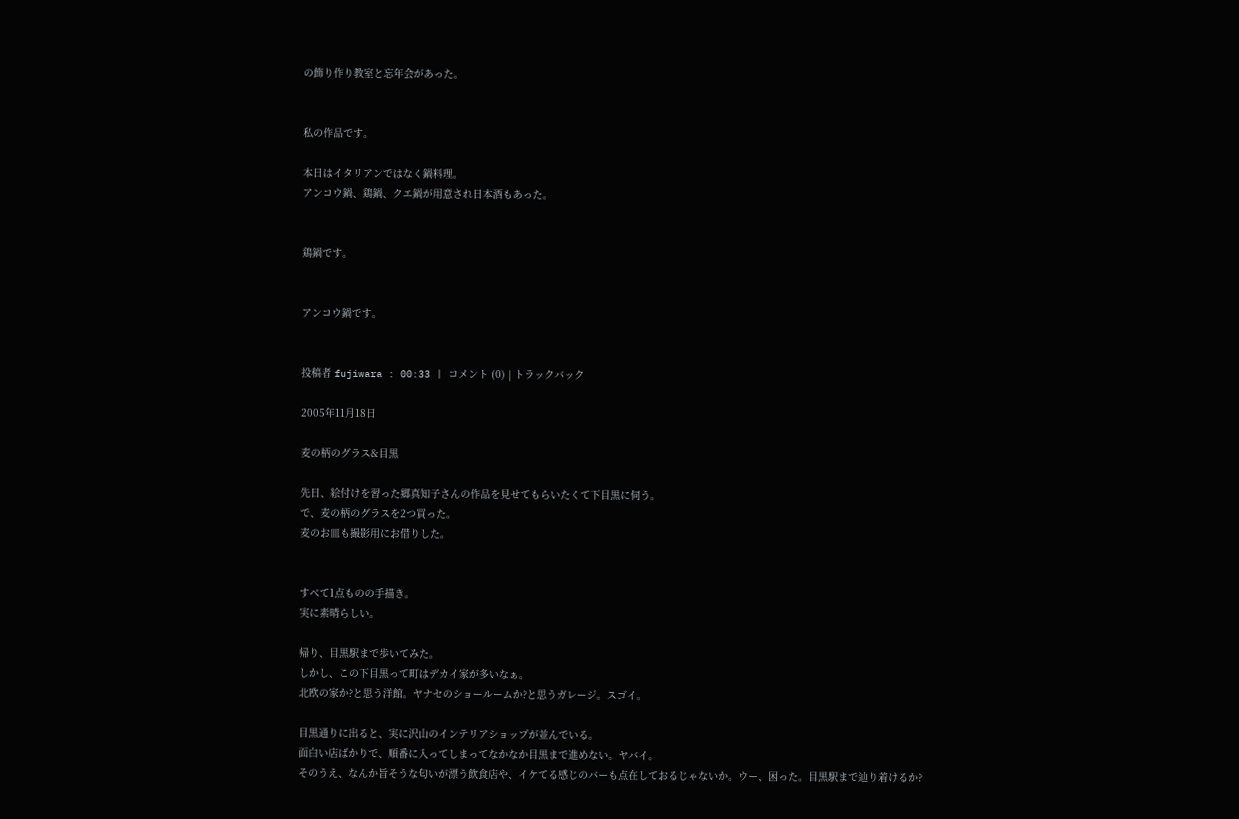の飾り作り教室と忘年会があった。


私の作品です。

本日はイタリアンではなく鍋料理。
アンコウ鍋、鶏鍋、クエ鍋が用意され日本酒もあった。


鶏鍋です。


アンコウ鍋です。


投稿者 fujiwara : 00:33 | コメント (0) | トラックバック

2005年11月18日

麦の柄のグラス&目黒

先日、絵付けを習った郷真知子さんの作品を見せてもらいたくて下目黒に伺う。
で、麦の柄のグラスを2つ買った。
麦のお皿も撮影用にお借りした。


すべて1点ものの手描き。
実に素晴らしい。

帰り、目黒駅まで歩いてみた。
しかし、この下目黒って町はデカイ家が多いなぁ。
北欧の家か?と思う洋館。ヤナセのショールームか?と思うガレージ。スゴイ。

目黒通りに出ると、実に沢山のインテリアショップが並んでいる。
面白い店ばかりで、順番に入ってしまってなかなか目黒まで進めない。ヤバイ。
そのうえ、なんか旨そうな匂いが漂う飲食店や、イケてる感じのバーも点在しておるじゃないか。ウー、困った。目黒駅まで辿り着けるか?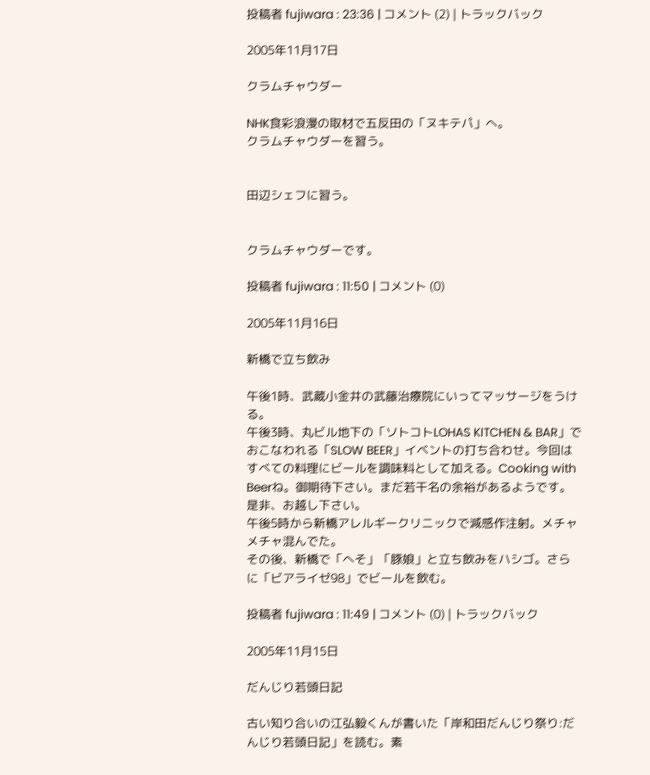投稿者 fujiwara : 23:36 | コメント (2) | トラックバック

2005年11月17日

クラムチャウダー

NHK食彩浪漫の取材で五反田の「ヌキテパ」へ。
クラムチャウダーを習う。


田辺シェフに習う。


クラムチャウダーです。

投稿者 fujiwara : 11:50 | コメント (0)

2005年11月16日

新橋で立ち飲み

午後1時、武蔵小金井の武藤治療院にいってマッサージをうける。
午後3時、丸ビル地下の「ソトコトLOHAS KITCHEN & BAR」でおこなわれる「SLOW BEER」イベントの打ち合わせ。今回はすべての料理にビールを調味料として加える。Cooking with Beerね。御期待下さい。まだ若干名の余裕があるようです。是非、お越し下さい。
午後5時から新橋アレルギークリニックで減感作注射。メチャメチャ混んでた。
その後、新橋で「へそ」「豚娘」と立ち飲みをハシゴ。さらに「ビアライゼ98」でビールを飲む。

投稿者 fujiwara : 11:49 | コメント (0) | トラックバック

2005年11月15日

だんじり若頭日記

古い知り合いの江弘毅くんが書いた「岸和田だんじり祭り:だんじり若頭日記」を読む。素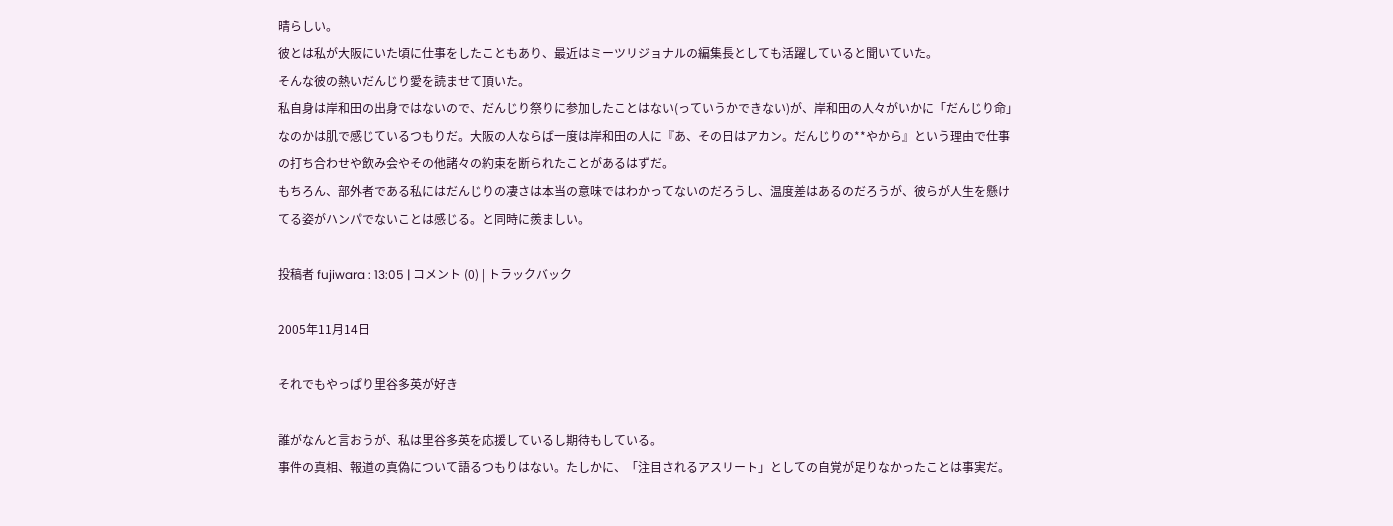晴らしい。
彼とは私が大阪にいた頃に仕事をしたこともあり、最近はミーツリジョナルの編集長としても活躍していると聞いていた。
そんな彼の熱いだんじり愛を読ませて頂いた。
私自身は岸和田の出身ではないので、だんじり祭りに参加したことはない(っていうかできない)が、岸和田の人々がいかに「だんじり命」なのかは肌で感じているつもりだ。大阪の人ならば一度は岸和田の人に『あ、その日はアカン。だんじりの**やから』という理由で仕事の打ち合わせや飲み会やその他諸々の約束を断られたことがあるはずだ。
もちろん、部外者である私にはだんじりの凄さは本当の意味ではわかってないのだろうし、温度差はあるのだろうが、彼らが人生を懸けてる姿がハンパでないことは感じる。と同時に羨ましい。

投稿者 fujiwara : 13:05 | コメント (0) | トラックバック

2005年11月14日

それでもやっぱり里谷多英が好き

誰がなんと言おうが、私は里谷多英を応援しているし期待もしている。
事件の真相、報道の真偽について語るつもりはない。たしかに、「注目されるアスリート」としての自覚が足りなかったことは事実だ。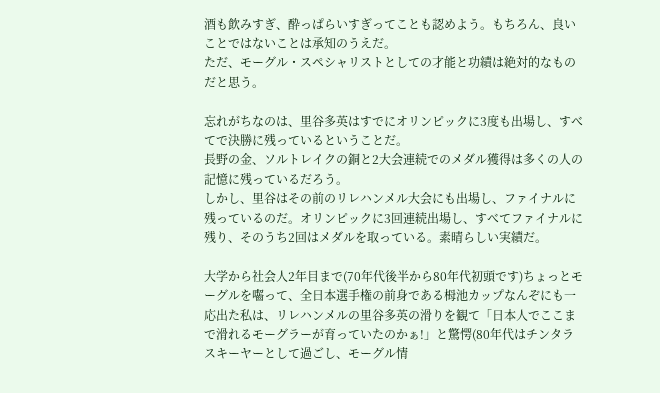酒も飲みすぎ、酔っぱらいすぎってことも認めよう。もちろん、良いことではないことは承知のうえだ。
ただ、モーグル・スペシャリストとしての才能と功績は絶対的なものだと思う。

忘れがちなのは、里谷多英はすでにオリンピックに3度も出場し、すべてで決勝に残っているということだ。
長野の金、ソルトレイクの銅と2大会連続でのメダル獲得は多くの人の記憶に残っているだろう。
しかし、里谷はその前のリレハンメル大会にも出場し、ファイナルに残っているのだ。オリンピックに3回連続出場し、すべてファイナルに残り、そのうち2回はメダルを取っている。素晴らしい実績だ。

大学から社会人2年目まで(70年代後半から80年代初頭です)ちょっとモーグルを囓って、全日本選手権の前身である栂池カップなんぞにも一応出た私は、リレハンメルの里谷多英の滑りを観て「日本人でここまで滑れるモーグラーが育っていたのかぁ!」と驚愕(80年代はチンタラスキーヤーとして過ごし、モーグル情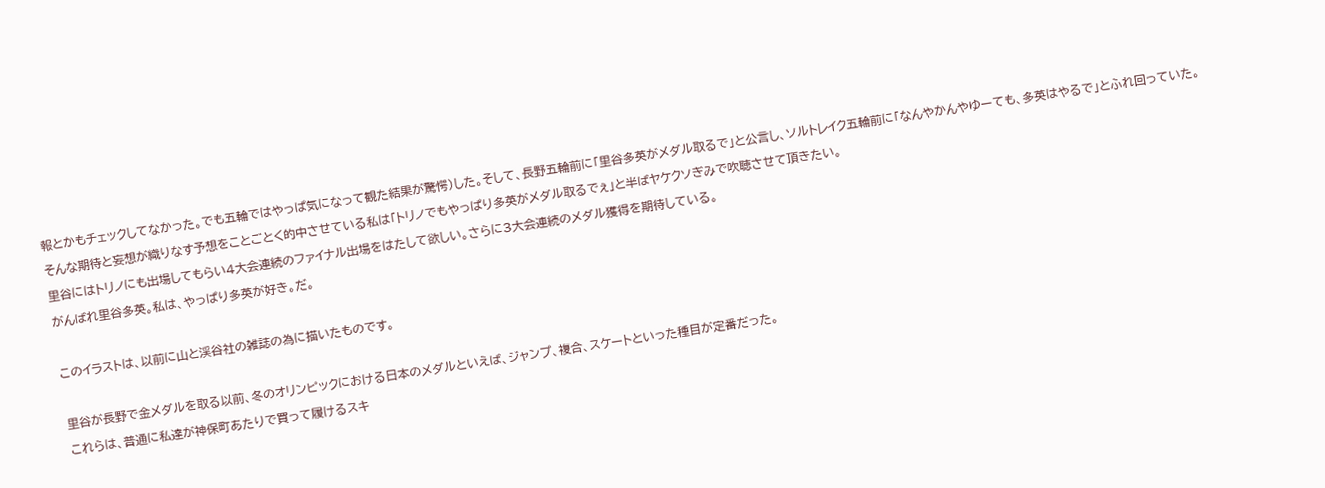報とかもチェックしてなかった。でも五輪ではやっぱ気になって観た結果が驚愕)した。そして、長野五輪前に「里谷多英がメダル取るで」と公言し、ソルトレイク五輪前に「なんやかんやゆーても、多英はやるで」とふれ回っていた。
そんな期待と妄想が織りなす予想をことごとく的中させている私は「トリノでもやっぱり多英がメダル取るでぇ」と半ばヤケクソぎみで吹聴させて頂きたい。
里谷にはトリノにも出場してもらい4大会連続のファイナル出場をはたして欲しい。さらに3大会連続のメダル獲得を期待している。
がんばれ里谷多英。私は、やっぱり多英が好き。だ。

このイラストは、以前に山と渓谷社の雑誌の為に描いたものです。

里谷が長野で金メダルを取る以前、冬のオリンピックにおける日本のメダルといえば、ジャンプ、複合、スケートといった種目が定番だった。
これらは、普通に私達が神保町あたりで買って履けるスキ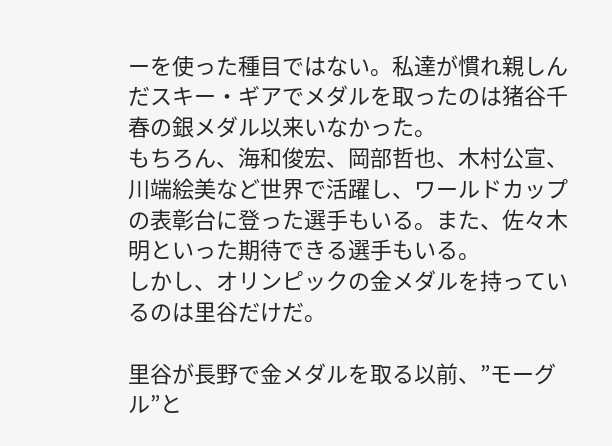ーを使った種目ではない。私達が慣れ親しんだスキー・ギアでメダルを取ったのは猪谷千春の銀メダル以来いなかった。
もちろん、海和俊宏、岡部哲也、木村公宣、川端絵美など世界で活躍し、ワールドカップの表彰台に登った選手もいる。また、佐々木明といった期待できる選手もいる。
しかし、オリンピックの金メダルを持っているのは里谷だけだ。

里谷が長野で金メダルを取る以前、”モーグル”と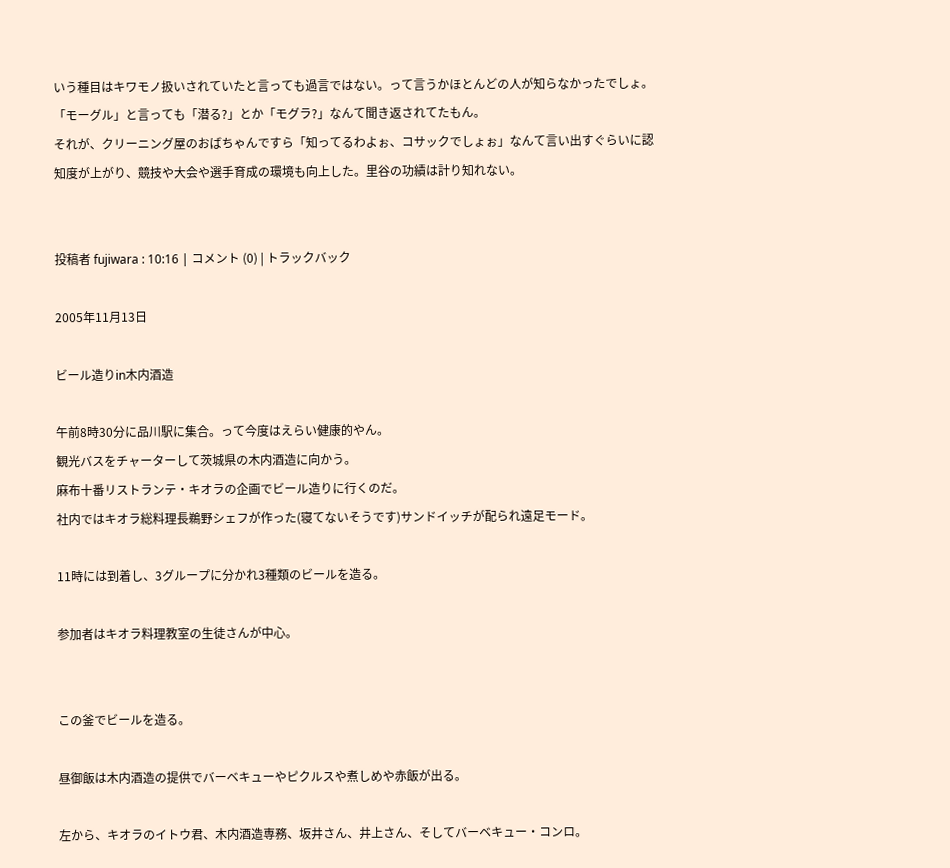いう種目はキワモノ扱いされていたと言っても過言ではない。って言うかほとんどの人が知らなかったでしょ。「モーグル」と言っても「潜る?」とか「モグラ?」なんて聞き返されてたもん。
それが、クリーニング屋のおばちゃんですら「知ってるわよぉ、コサックでしょぉ」なんて言い出すぐらいに認知度が上がり、競技や大会や選手育成の環境も向上した。里谷の功績は計り知れない。


投稿者 fujiwara : 10:16 | コメント (0) | トラックバック

2005年11月13日

ビール造りin木内酒造

午前8時30分に品川駅に集合。って今度はえらい健康的やん。
観光バスをチャーターして茨城県の木内酒造に向かう。
麻布十番リストランテ・キオラの企画でビール造りに行くのだ。
社内ではキオラ総料理長鵜野シェフが作った(寝てないそうです)サンドイッチが配られ遠足モード。

11時には到着し、3グループに分かれ3種類のビールを造る。

参加者はキオラ料理教室の生徒さんが中心。


この釜でビールを造る。

昼御飯は木内酒造の提供でバーベキューやピクルスや煮しめや赤飯が出る。

左から、キオラのイトウ君、木内酒造専務、坂井さん、井上さん、そしてバーベキュー・コンロ。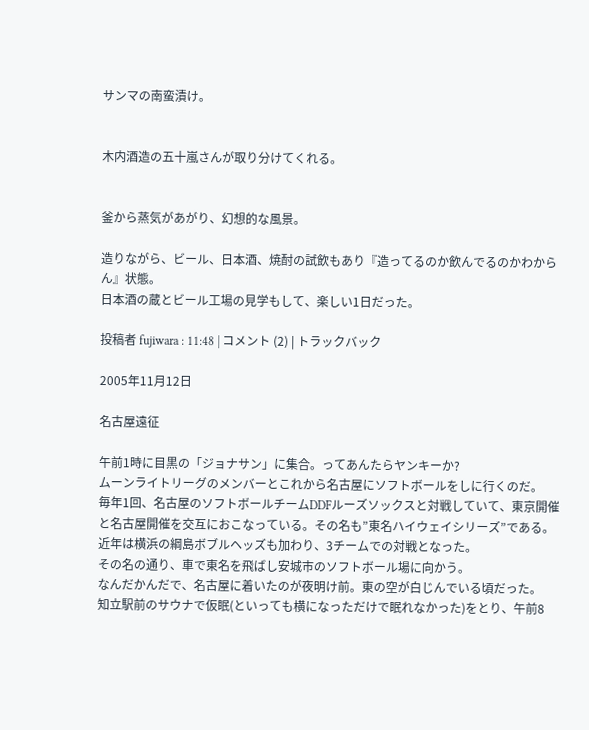サンマの南蛮漬け。


木内酒造の五十嵐さんが取り分けてくれる。


釜から蒸気があがり、幻想的な風景。

造りながら、ビール、日本酒、焼酎の試飲もあり『造ってるのか飲んでるのかわからん』状態。
日本酒の蔵とビール工場の見学もして、楽しい1日だった。

投稿者 fujiwara : 11:48 | コメント (2) | トラックバック

2005年11月12日

名古屋遠征

午前1時に目黒の「ジョナサン」に集合。ってあんたらヤンキーか?
ムーンライトリーグのメンバーとこれから名古屋にソフトボールをしに行くのだ。
毎年1回、名古屋のソフトボールチームDDFルーズソックスと対戦していて、東京開催と名古屋開催を交互におこなっている。その名も”東名ハイウェイシリーズ”である。
近年は横浜の綱島ボブルヘッズも加わり、3チームでの対戦となった。
その名の通り、車で東名を飛ばし安城市のソフトボール場に向かう。
なんだかんだで、名古屋に着いたのが夜明け前。東の空が白じんでいる頃だった。
知立駅前のサウナで仮眠(といっても横になっただけで眠れなかった)をとり、午前8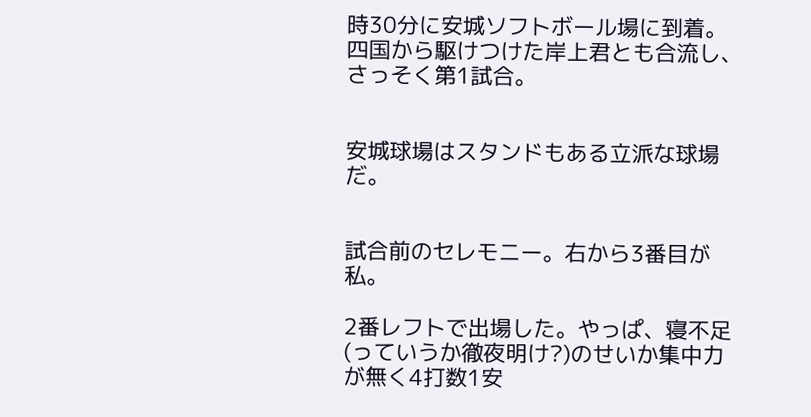時30分に安城ソフトボール場に到着。
四国から駆けつけた岸上君とも合流し、さっそく第1試合。


安城球場はスタンドもある立派な球場だ。


試合前のセレモニー。右から3番目が私。

2番レフトで出場した。やっぱ、寝不足(っていうか徹夜明け?)のせいか集中力が無く4打数1安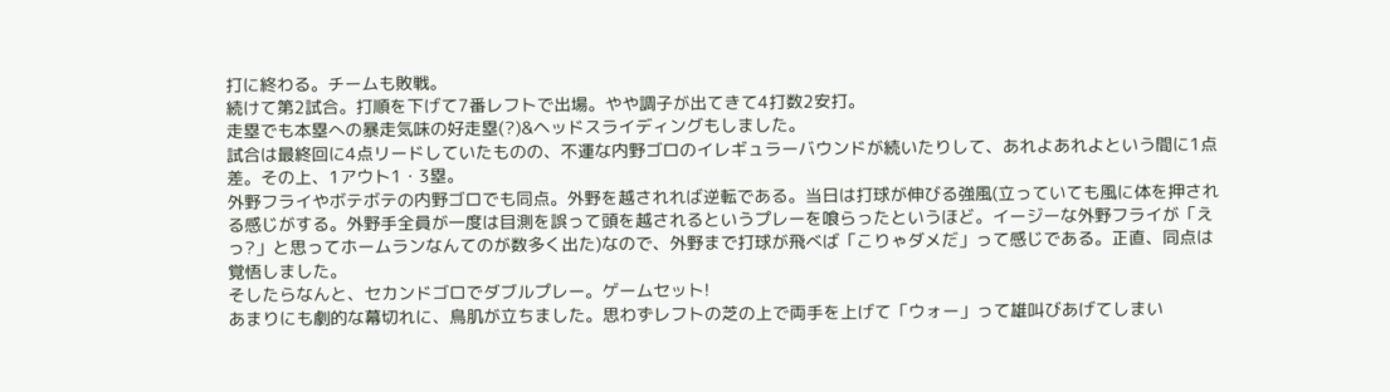打に終わる。チームも敗戦。
続けて第2試合。打順を下げて7番レフトで出場。やや調子が出てきて4打数2安打。
走塁でも本塁への暴走気味の好走塁(?)&ヘッドスライディングもしました。
試合は最終回に4点リードしていたものの、不運な内野ゴロのイレギュラーバウンドが続いたりして、あれよあれよという間に1点差。その上、1アウト1・3塁。
外野フライやボテボテの内野ゴロでも同点。外野を越されれば逆転である。当日は打球が伸びる強風(立っていても風に体を押される感じがする。外野手全員が一度は目測を誤って頭を越されるというプレーを喰らったというほど。イージーな外野フライが「えっ?」と思ってホームランなんてのが数多く出た)なので、外野まで打球が飛べば「こりゃダメだ」って感じである。正直、同点は覚悟しました。
そしたらなんと、セカンドゴロでダブルプレー。ゲームセット!
あまりにも劇的な幕切れに、鳥肌が立ちました。思わずレフトの芝の上で両手を上げて「ウォー」って雄叫びあげてしまい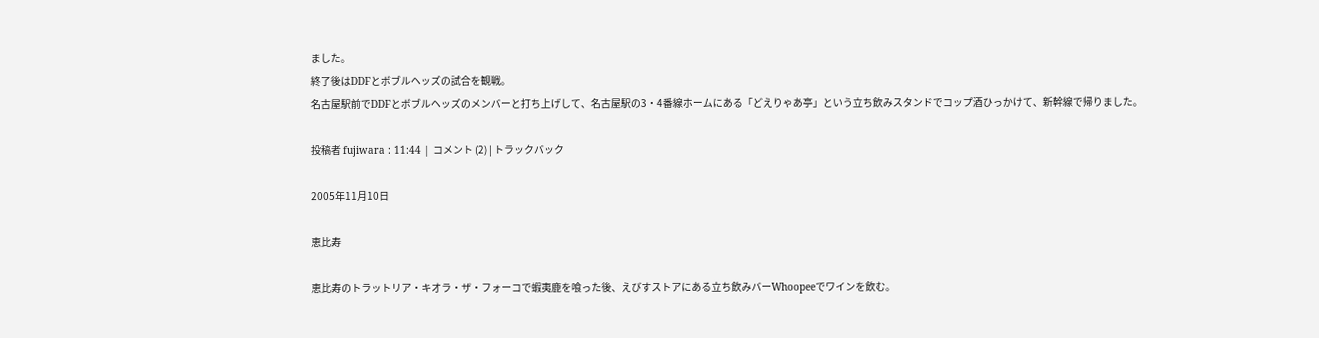ました。
終了後はDDFとボブルヘッズの試合を観戦。
名古屋駅前でDDFとボブルヘッズのメンバーと打ち上げして、名古屋駅の3・4番線ホームにある「どえりゃあ亭」という立ち飲みスタンドでコップ酒ひっかけて、新幹線で帰りました。

投稿者 fujiwara : 11:44 | コメント (2) | トラックバック

2005年11月10日

恵比寿

恵比寿のトラットリア・キオラ・ザ・フォーコで蝦夷鹿を喰った後、えびすストアにある立ち飲みバーWhoopeeでワインを飲む。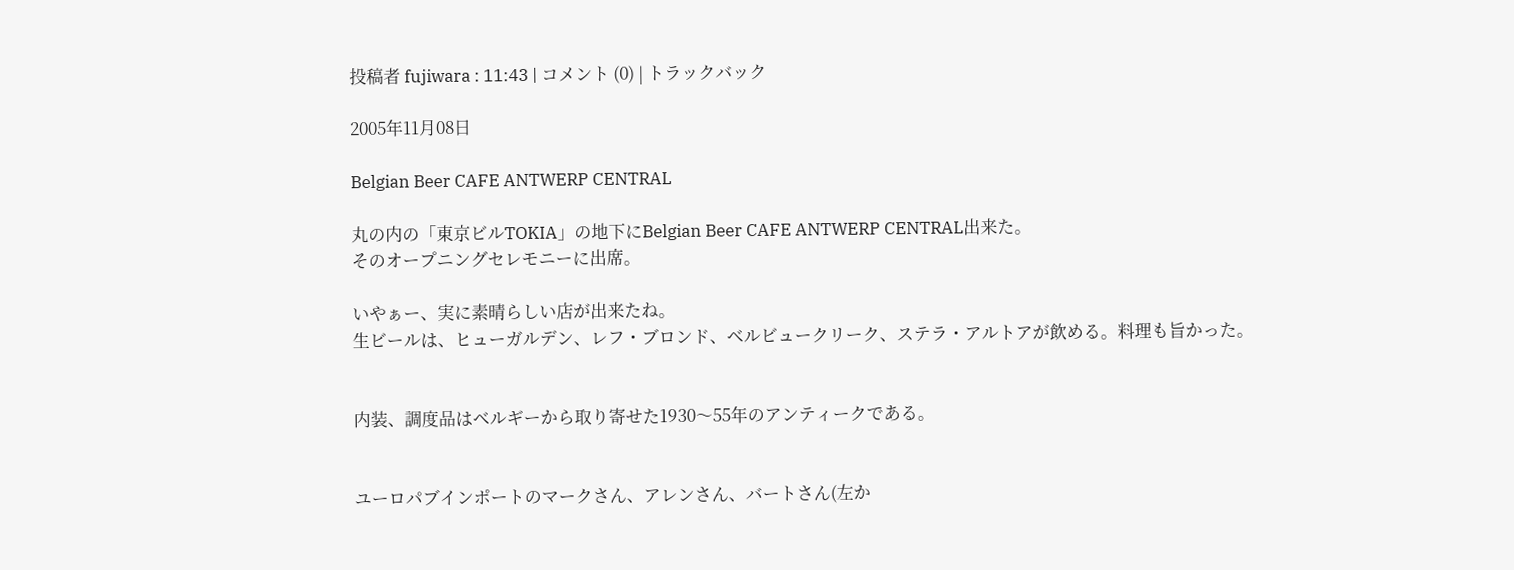投稿者 fujiwara : 11:43 | コメント (0) | トラックバック

2005年11月08日

Belgian Beer CAFE ANTWERP CENTRAL

丸の内の「東京ビルTOKIA」の地下にBelgian Beer CAFE ANTWERP CENTRAL出来た。
そのオープニングセレモニーに出席。

いやぁー、実に素晴らしい店が出来たね。
生ビールは、ヒューガルデン、レフ・ブロンド、ベルビュークリーク、ステラ・アルトアが飲める。料理も旨かった。


内装、調度品はベルギーから取り寄せた1930〜55年のアンティークである。


ユーロパブインポートのマークさん、アレンさん、バートさん(左か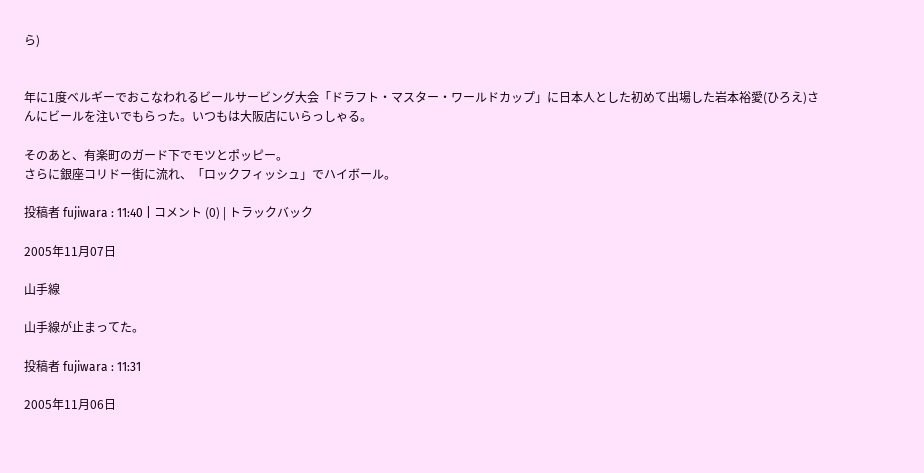ら)


年に1度ベルギーでおこなわれるビールサービング大会「ドラフト・マスター・ワールドカップ」に日本人とした初めて出場した岩本裕愛(ひろえ)さんにビールを注いでもらった。いつもは大阪店にいらっしゃる。

そのあと、有楽町のガード下でモツとポッピー。
さらに銀座コリドー街に流れ、「ロックフィッシュ」でハイボール。

投稿者 fujiwara : 11:40 | コメント (0) | トラックバック

2005年11月07日

山手線

山手線が止まってた。

投稿者 fujiwara : 11:31

2005年11月06日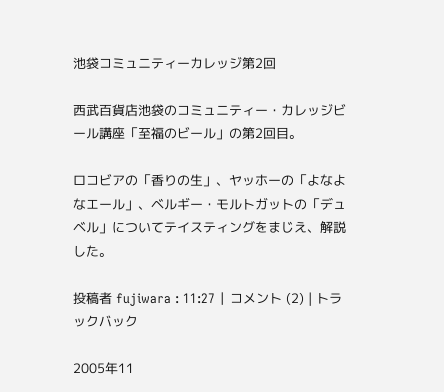池袋コミュニティーカレッジ第2回

西武百貨店池袋のコミュニティー・カレッジビール講座「至福のビール」の第2回目。

ロコビアの「香りの生」、ヤッホーの「よなよなエール」、ベルギー・モルトガットの「デュベル」についてテイスティングをまじえ、解説した。

投稿者 fujiwara : 11:27 | コメント (2) | トラックバック

2005年11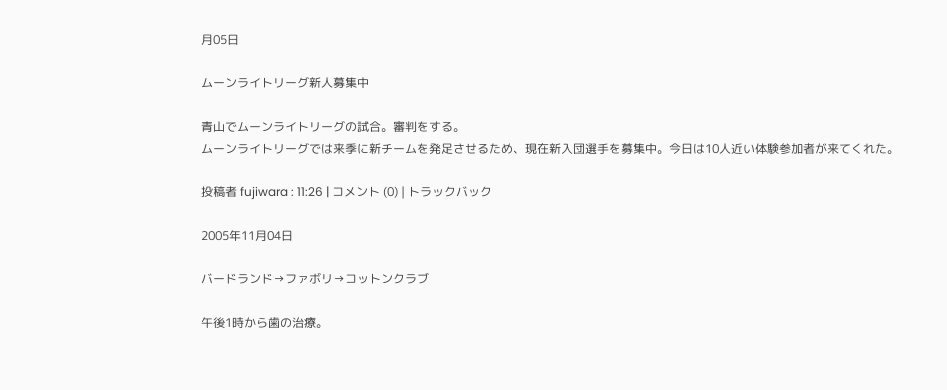月05日

ムーンライトリーグ新人募集中

青山でムーンライトリーグの試合。審判をする。
ムーンライトリーグでは来季に新チームを発足させるため、現在新入団選手を募集中。今日は10人近い体験参加者が来てくれた。

投稿者 fujiwara : 11:26 | コメント (0) | トラックバック

2005年11月04日

バードランド→ファボリ→コットンクラブ

午後1時から歯の治療。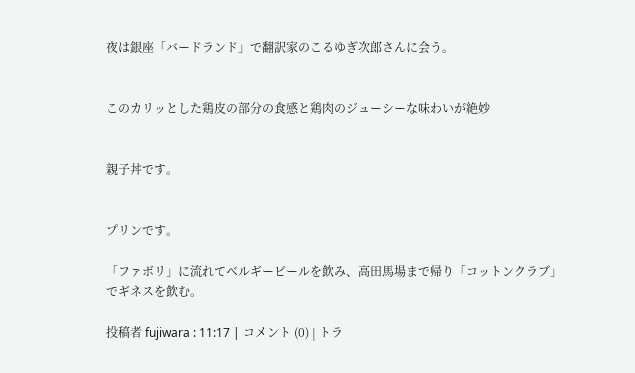夜は銀座「バードランド」で翻訳家のこるゆぎ次郎さんに会う。


このカリッとした鶏皮の部分の食感と鶏肉のジューシーな味わいが絶妙


親子丼です。


プリンです。

「ファボリ」に流れてベルギービールを飲み、高田馬場まで帰り「コットンクラブ」でギネスを飲む。

投稿者 fujiwara : 11:17 | コメント (0) | トラ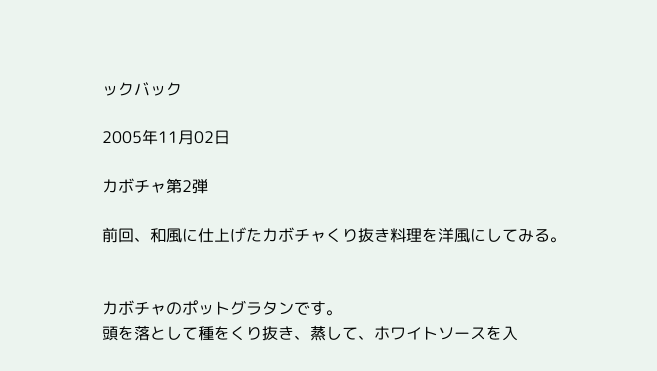ックバック

2005年11月02日

カボチャ第2弾

前回、和風に仕上げたカボチャくり抜き料理を洋風にしてみる。


カボチャのポットグラタンです。
頭を落として種をくり抜き、蒸して、ホワイトソースを入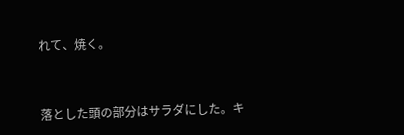れて、焼く。


落とした頭の部分はサラダにした。キ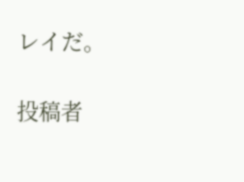レイだ。

投稿者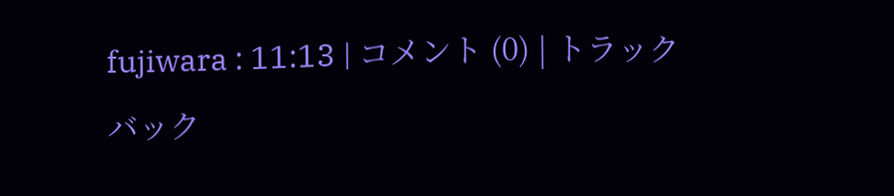fujiwara : 11:13 | コメント (0) | トラックバック